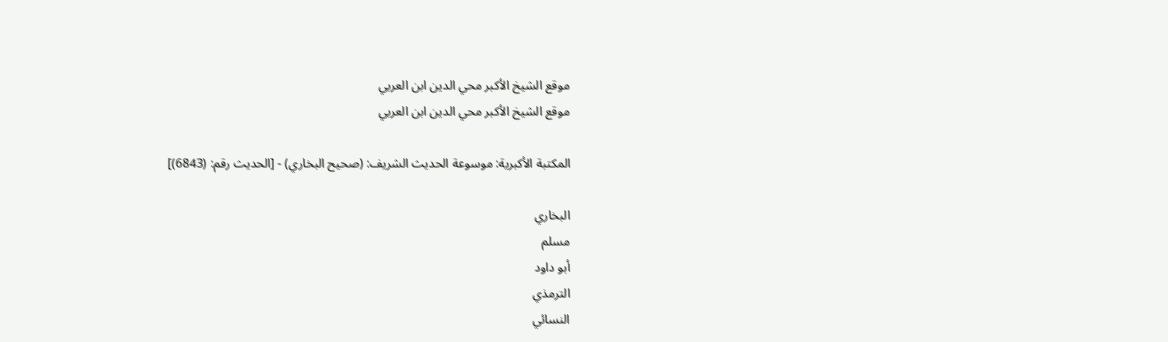موقع الشيخ الأكبر محي الدين ابن العربي
موقع الشيخ الأكبر محي الدين ابن العربي

المكتبة الأكبرية: موسوعة الحديث الشريف: (صحيح البخاري) - [الحديث رقم: (6843)]

البخاري
مسلم
أبو داود
الترمذي
النسائي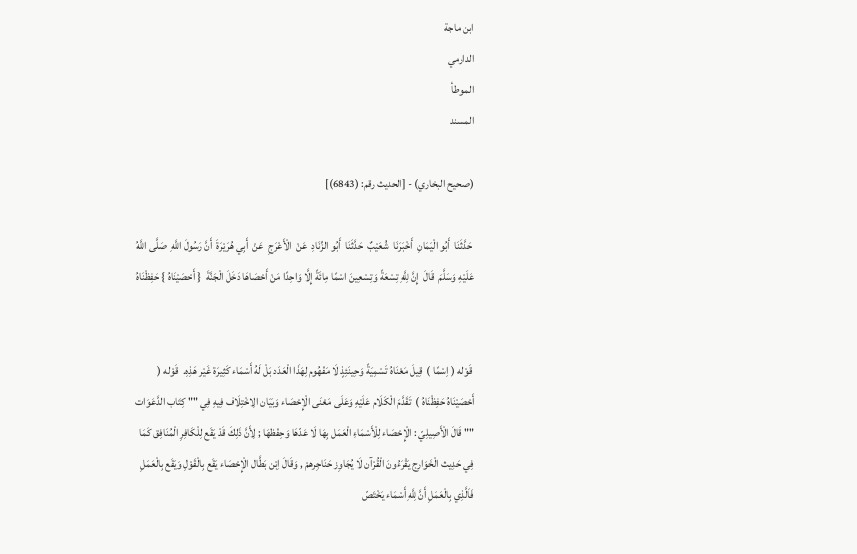ابن ماجة
الدارمي
الموطأ
المسند

(صحيح البخاري) - [الحديث رقم: (6843)]

 حَدَّثَنَا  أَبُو الْيَمَانِ  أَخْبَرَنَا  شُعَيْبٌ  حَدَّثَنَا  أَبُو الزِّنَادِ  عَنْ  الْأَعْرَجِ  عَنْ  أَبِي هُرَيْرَةَ  أَنَّ رَسُولَ اللَّهِ  صَلَّى اللَّهُ عَلَيْهِ وَسَلَّمَ  قَالَ  إِنَّ لِلَّهِ تِسْعَةً وَتِسْعِينَ اسْمًا مِائَةً إِلَّا وَاحِدًا مَنْ أَحْصَاهَا دَخَلَ الْجَنَّةَ  { أَحْصَيْنَاهُ } حَفِظْنَاهُ


 قَوْله ( اِسْمًا )  قِيلَ مَعْنَاهُ تَسْمِيَةً وَحِينَئِذٍ لَا مَفْهُوم لِهَذَا الْعَدَد بَلْ لَهُ أَسْمَاء كَثِيرَة غَيْر هَذِهِ.  قَوْله ( أَحْصَيْنَاهُ حَفِظْنَاهُ )  تَقَدَّمَ الْكَلَام عَلَيْهِ وَعَلَى مَعْنَى الْإِحْصَاء وَبَيَان الِاخْتِلَاف فِيهِ فِي "" كِتَاب الدَّعَوَات "" قَالَ الْأَصِيلِيّ : الْإِحْصَاء لِلْأَسْمَاءِ الْعَمَل بِهَا لَا عَدّهَا وَحِفْظهَا ; لِأَنَّ ذَلِكَ قَدْ يَقَع لِلْكَافِرِ الْمُنَافِق كَمَا فِي حَدِيث الْخَوَارِج يَقْرَءُونَ الْقُرْآن لَا يُجَاوِز حَنَاجِرهمْ , وَقَالَ اِبْن بَطَّال الْإِحْصَاء يَقَع بِالْقَوْلِ وَيَقَع بِالْعَمَلِ فَاَلَّذِي بِالْعَمَلِ أَنَّ لِلَّهِ أَسْمَاء يَخْتَصّ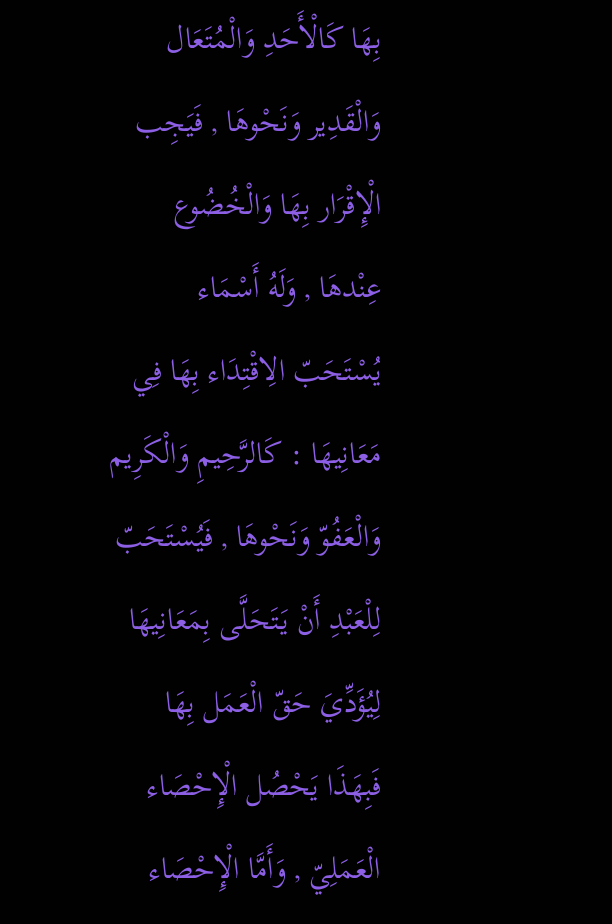بِهَا كَالْأَحَدِ وَالْمُتَعَال وَالْقَدِير وَنَحْوهَا , فَيَجِب الْإِقْرَار بِهَا وَالْخُضُوع عِنْدهَا , وَلَهُ أَسْمَاء يُسْتَحَبّ الِاقْتِدَاء بِهَا فِي مَعَانِيهَا : كَالرَّحِيمِ وَالْكَرِيم وَالْعَفُوّ وَنَحْوهَا , فَيُسْتَحَبّ لِلْعَبْدِ أَنْ يَتَحَلَّى بِمَعَانِيهَا لِيُؤَدِّيَ حَقّ الْعَمَل بِهَا فَبِهَذَا يَحْصُل الْإِحْصَاء الْعَمَلِيّ , وَأَمَّا الْإِحْصَاء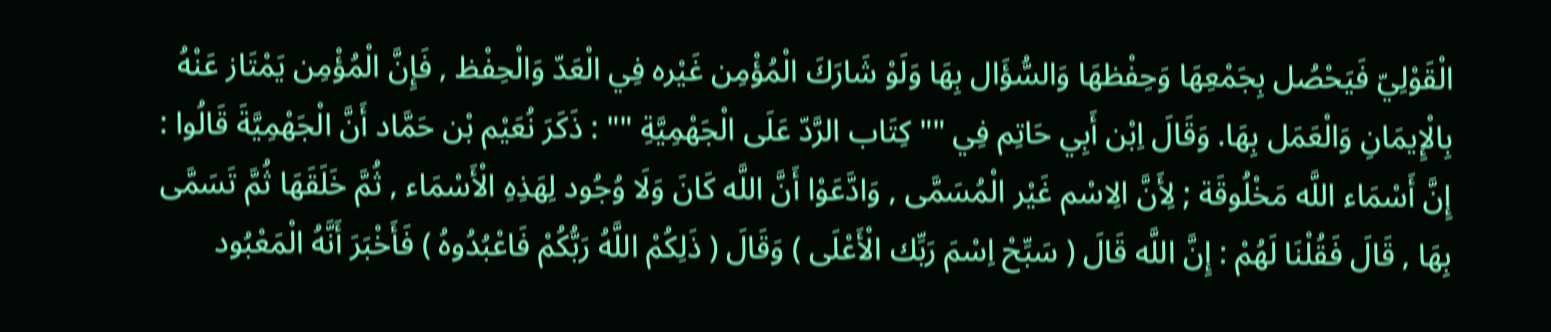الْقَوْلِيّ فَيَحْصُل بِجَمْعِهَا وَحِفْظهَا وَالسُّؤَال بِهَا وَلَوْ شَارَكَ الْمُؤْمِن غَيْره فِي الْعَدّ وَالْحِفْظ , فَإِنَّ الْمُؤْمِن يَمْتَاز عَنْهُ بِالْإِيمَانِ وَالْعَمَل بِهَا. وَقَالَ اِبْن أَبِي حَاتِم فِي "" كِتَاب الرَّدّ عَلَى الْجَهْمِيَّةِ "" : ذَكَرَ نُعَيْم بْن حَمَّاد أَنَّ الْجَهْمِيَّةَ قَالُوا : إِنَّ أَسْمَاء اللَّه مَخْلُوقَة ; لِأَنَّ الِاسْم غَيْر الْمُسَمَّى , وَادَّعَوْا أَنَّ اللَّه كَانَ وَلَا وُجُود لِهَذِهِ الْأَسْمَاء , ثُمَّ خَلَقَهَا ثُمَّ تَسَمَّى بِهَا , قَالَ فَقُلْنَا لَهُمْ : إِنَّ اللَّه قَالَ ( سَبِّحْ اِسْمَ رَبِّك الْأَعْلَى ) وَقَالَ ( ذَلِكُمْ اللَّهُ رَبُّكُمْ فَاعْبُدُوهُ ) فَأَخْبَرَ أَنَّهُ الْمَعْبُود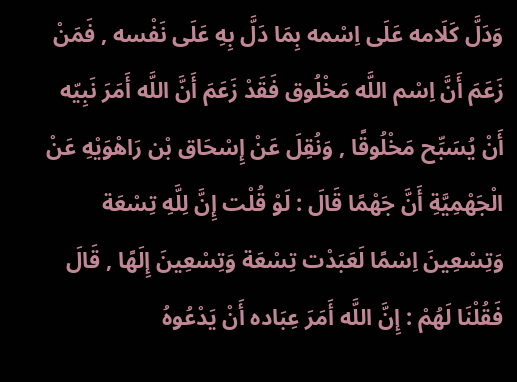وَدَلَّ كَلَامه عَلَى اِسْمه بِمَا دَلَّ بِهِ عَلَى نَفْسه , فَمَنْ زَعَمَ أَنَّ اِسْم اللَّه مَخْلُوق فَقَدْ زَعَمَ أَنَّ اللَّه أَمَرَ نَبِيّه أَنْ يُسَبِّح مَخْلُوقًا , وَنُقِلَ عَنْ إِسْحَاق بْن رَاهْوَيْهِ عَنْ الْجَهْمِيَّةِ أَنَّ جَهْمًا قَالَ : لَوْ قُلْت إِنَّ لِلَّهِ تِسْعَة وَتِسْعِينَ اِسْمًا لَعَبَدْت تِسْعَة وَتِسْعِينَ إِلَهًا , قَالَ فَقُلْنَا لَهُمْ : إِنَّ اللَّه أَمَرَ عِبَاده أَنْ يَدْعُوهُ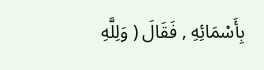بِأَسْمَائِهِ , فَقَالَ ( وَلِلَّهِ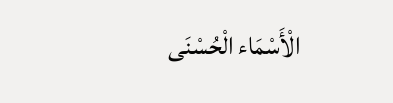الْأَسْمَاء الْحُسْنَى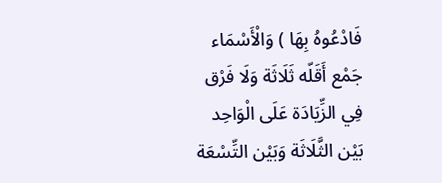فَادْعُوهُ بِهَا ) وَالْأَسْمَاء جَمْع أَقَلّه ثَلَاثَة وَلَا فَرْق فِي الزِّيَادَة عَلَى الْوَاحِد بَيْن الثَّلَاثَة وَبَيْن التِّسْعَة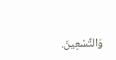وَالتِّسْعِينَ.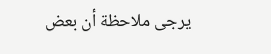يرجى ملاحظة أن بعض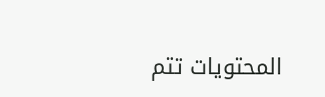المحتويات تتم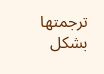ترجمتها بشكل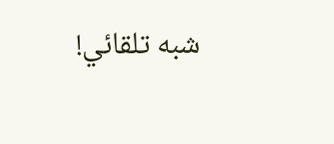شبه تلقائي!